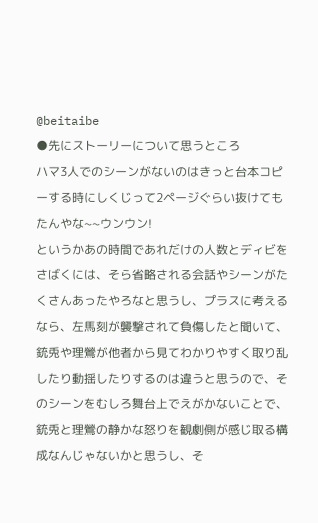@beitaibe
●先にストーリーについて思うところ
ハマ3人でのシーンがないのはきっと台本コピーする時にしくじって2ページぐらい抜けてもたんやな~~ウンウン!
というかあの時間であれだけの人数とディビをさばくには、そら省略される会話やシーンがたくさんあったやろなと思うし、プラスに考えるなら、左馬刻が襲撃されて負傷したと聞いて、銃兎や理鶯が他者から見てわかりやすく取り乱したり動揺したりするのは違うと思うので、そのシーンをむしろ舞台上でえがかないことで、銃兎と理鶯の静かな怒りを観劇側が感じ取る構成なんじゃないかと思うし、そ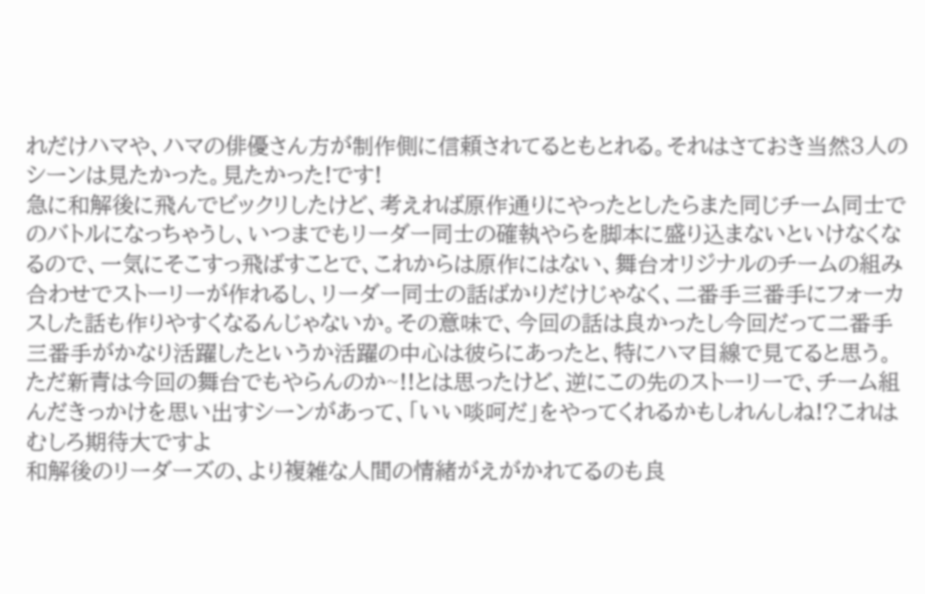れだけハマや、ハマの俳優さん方が制作側に信頼されてるともとれる。それはさておき当然3人のシーンは見たかった。見たかった!です!
急に和解後に飛んでビックリしたけど、考えれば原作通りにやったとしたらまた同じチーム同士でのバトルになっちゃうし、いつまでもリーダー同士の確執やらを脚本に盛り込まないといけなくなるので、一気にそこすっ飛ばすことで、これからは原作にはない、舞台オリジナルのチームの組み合わせでストーリーが作れるし、リーダー同士の話ばかりだけじゃなく、二番手三番手にフォーカスした話も作りやすくなるんじゃないか。その意味で、今回の話は良かったし今回だって二番手三番手がかなり活躍したというか活躍の中心は彼らにあったと、特にハマ目線で見てると思う。ただ新青は今回の舞台でもやらんのか~!!とは思ったけど、逆にこの先のストーリーで、チーム組んだきっかけを思い出すシーンがあって、「いい啖呵だ」をやってくれるかもしれんしね!?これはむしろ期待大ですよ
和解後のリーダーズの、より複雑な人間の情緒がえがかれてるのも良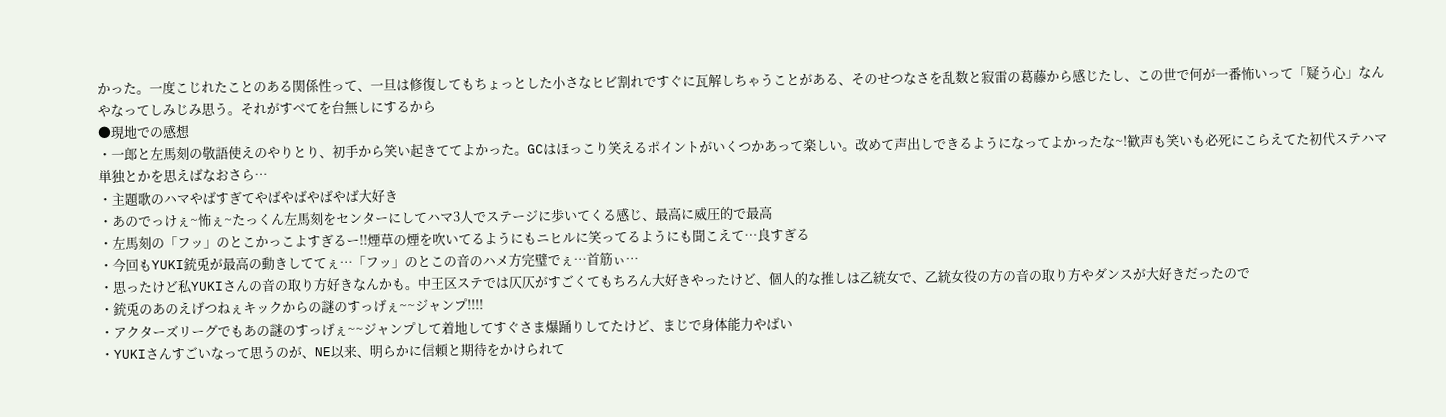かった。一度こじれたことのある関係性って、一旦は修復してもちょっとした小さなヒビ割れですぐに瓦解しちゃうことがある、そのせつなさを乱数と寂雷の葛藤から感じたし、この世で何が一番怖いって「疑う心」なんやなってしみじみ思う。それがすべてを台無しにするから
●現地での感想
・一郎と左馬刻の敬語使えのやりとり、初手から笑い起きててよかった。GCはほっこり笑えるポイントがいくつかあって楽しい。改めて声出しできるようになってよかったな~!歓声も笑いも必死にこらえてた初代ステハマ単独とかを思えばなおさら…
・主題歌のハマやばすぎてやばやばやばやば大好き
・あのでっけぇ~怖ぇ~たっくん左馬刻をセンターにしてハマ3人でステージに歩いてくる感じ、最高に威圧的で最高
・左馬刻の「フッ」のとこかっこよすぎるー!!煙草の煙を吹いてるようにもニヒルに笑ってるようにも聞こえて…良すぎる
・今回もYUKI銃兎が最高の動きしててぇ…「フッ」のとこの音のハメ方完璧でぇ…首筋ぃ…
・思ったけど私YUKIさんの音の取り方好きなんかも。中王区ステでは仄仄がすごくてもちろん大好きやったけど、個人的な推しは乙統女で、乙統女役の方の音の取り方やダンスが大好きだったので
・銃兎のあのえげつねぇキックからの謎のすっげぇ~~ジャンプ!!!!
・アクターズリーグでもあの謎のすっげぇ~~ジャンプして着地してすぐさま爆踊りしてたけど、まじで身体能力やばい
・YUKIさんすごいなって思うのが、NE以来、明らかに信頼と期待をかけられて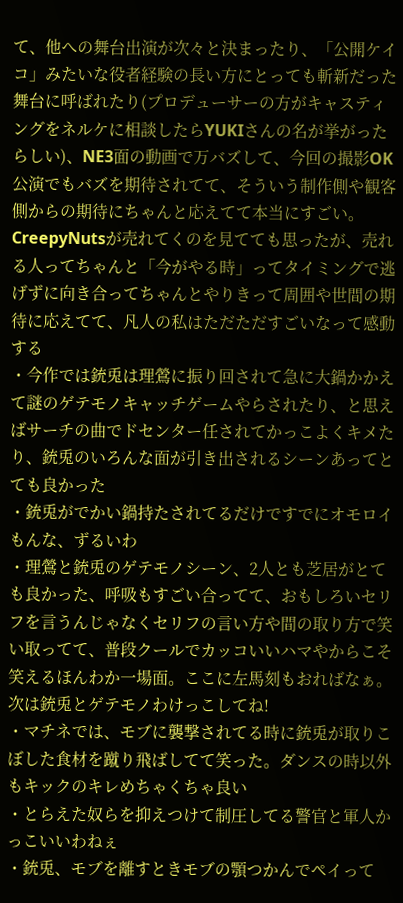て、他への舞台出演が次々と決まったり、「公開ケイコ」みたいな役者経験の長い方にとっても斬新だった舞台に呼ばれたり(プロデューサーの方がキャスティングをネルケに相談したらYUKIさんの名が挙がったらしい)、NE3面の動画で万バズして、今回の撮影OK公演でもバズを期待されてて、そういう制作側や観客側からの期待にちゃんと応えてて本当にすごい。CreepyNutsが売れてくのを見てても思ったが、売れる人ってちゃんと「今がやる時」ってタイミングで逃げずに向き合ってちゃんとやりきって周囲や世間の期待に応えてて、凡人の私はただただすごいなって感動する
・今作では銃兎は理鶯に振り回されて急に大鍋かかえて謎のゲテモノキャッチゲームやらされたり、と思えばサーチの曲でドセンター任されてかっこよくキメたり、銃兎のいろんな面が引き出されるシーンあってとても良かった
・銃兎がでかい鍋持たされてるだけですでにオモロイもんな、ずるいわ
・理鶯と銃兎のゲテモノシーン、2人とも芝居がとても良かった、呼吸もすごい合ってて、おもしろいセリフを言うんじゃなくセリフの言い方や間の取り方で笑い取ってて、普段クールでカッコいいハマやからこそ笑えるほんわか一場面。ここに左馬刻もおればなぁ。次は銃兎とゲテモノわけっこしてね!
・マチネでは、モブに襲撃されてる時に銃兎が取りこぼした食材を蹴り飛ばしてて笑った。ダンスの時以外もキックのキレめちゃくちゃ良い
・とらえた奴らを抑えつけて制圧してる警官と軍人かっこいいわねぇ
・銃兎、モブを離すときモブの顎つかんでペイって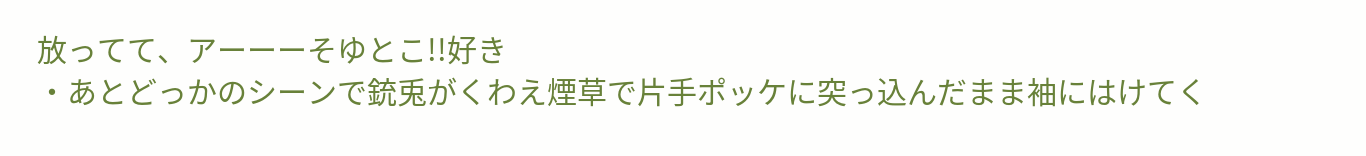放ってて、アーーーそゆとこ!!好き
・あとどっかのシーンで銃兎がくわえ煙草で片手ポッケに突っ込んだまま袖にはけてく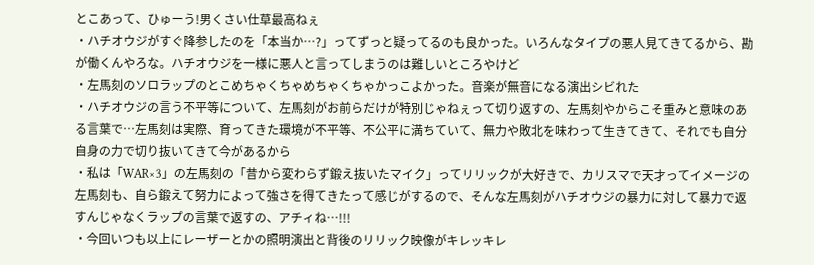とこあって、ひゅーう!男くさい仕草最高ねぇ
・ハチオウジがすぐ降参したのを「本当か…?」ってずっと疑ってるのも良かった。いろんなタイプの悪人見てきてるから、勘が働くんやろな。ハチオウジを一様に悪人と言ってしまうのは難しいところやけど
・左馬刻のソロラップのとこめちゃくちゃめちゃくちゃかっこよかった。音楽が無音になる演出シビれた
・ハチオウジの言う不平等について、左馬刻がお前らだけが特別じゃねぇって切り返すの、左馬刻やからこそ重みと意味のある言葉で…左馬刻は実際、育ってきた環境が不平等、不公平に満ちていて、無力や敗北を味わって生きてきて、それでも自分自身の力で切り抜いてきて今があるから
・私は「WAR×3」の左馬刻の「昔から変わらず鍛え抜いたマイク」ってリリックが大好きで、カリスマで天才ってイメージの左馬刻も、自ら鍛えて努力によって強さを得てきたって感じがするので、そんな左馬刻がハチオウジの暴力に対して暴力で返すんじゃなくラップの言葉で返すの、アチィね…!!!
・今回いつも以上にレーザーとかの照明演出と背後のリリック映像がキレッキレ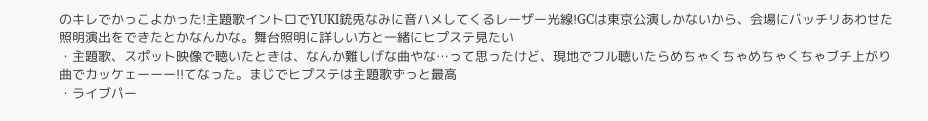のキレでかっこよかった!主題歌イントロでYUKI銃兎なみに音ハメしてくるレーザー光線!GCは東京公演しかないから、会場にバッチリあわせた照明演出をできたとかなんかな。舞台照明に詳しい方と一緒にヒプステ見たい
・主題歌、スポット映像で聴いたときは、なんか難しげな曲やな…って思ったけど、現地でフル聴いたらめちゃくちゃめちゃくちゃブチ上がり曲でカッケェーーー!!てなった。まじでヒプステは主題歌ずっと最高
・ライブパー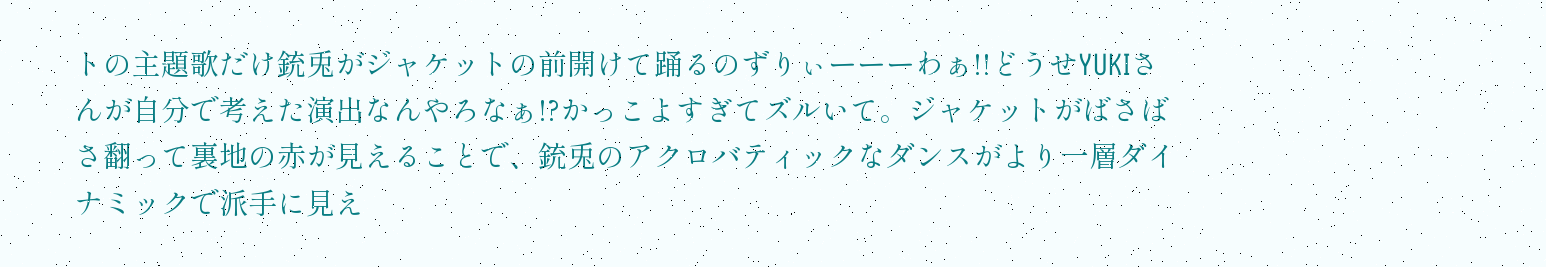トの主題歌だけ銃兎がジャケットの前開けて踊るのずりぃーーーわぁ!!どうせYUKIさんが自分で考えた演出なんやろなぁ!?かっこよすぎてズルいて。ジャケットがばさばさ翻って裏地の赤が見えることで、銃兎のアクロバティックなダンスがより一層ダイナミックで派手に見え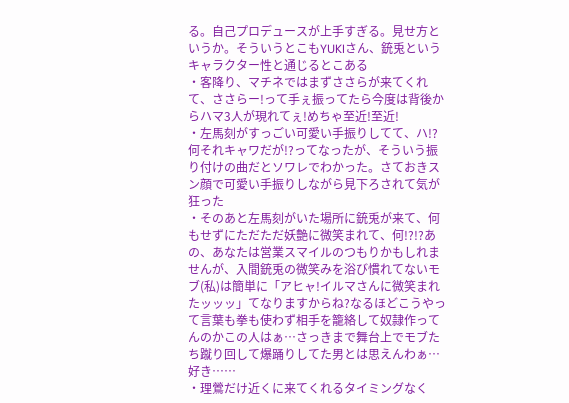る。自己プロデュースが上手すぎる。見せ方というか。そういうとこもYUKIさん、銃兎というキャラクター性と通じるとこある
・客降り、マチネではまずささらが来てくれて、ささらー!って手ぇ振ってたら今度は背後からハマ3人が現れてぇ!めちゃ至近!至近!
・左馬刻がすっごい可愛い手振りしてて、ハ!?何それキャワだが!?ってなったが、そういう振り付けの曲だとソワレでわかった。さておきスン顔で可愛い手振りしながら見下ろされて気が狂った
・そのあと左馬刻がいた場所に銃兎が来て、何もせずにただただ妖艶に微笑まれて、何!?!?あの、あなたは営業スマイルのつもりかもしれませんが、入間銃兎の微笑みを浴び慣れてないモブ(私)は簡単に「アヒャ!イルマさんに微笑まれたッッッ」てなりますからね?なるほどこうやって言葉も拳も使わず相手を籠絡して奴隷作ってんのかこの人はぁ…さっきまで舞台上でモブたち蹴り回して爆踊りしてた男とは思えんわぁ…好き……
・理鶯だけ近くに来てくれるタイミングなく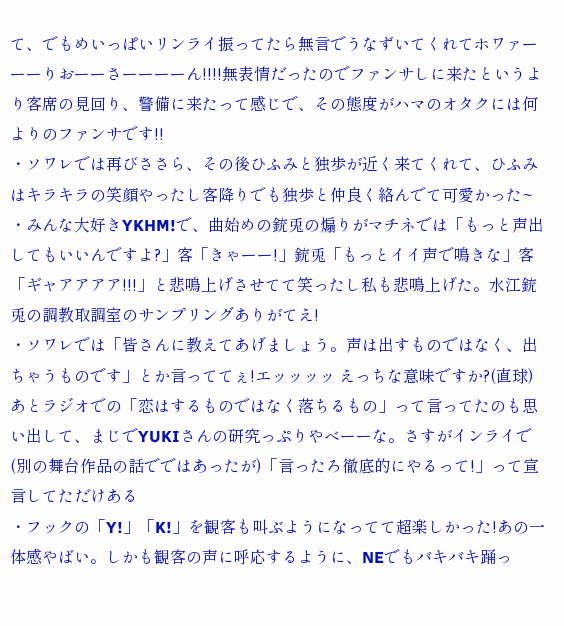て、でもめいっぱいリンライ振ってたら無言でうなずいてくれてホワァーーーりおーーさーーーーん!!!!無表情だったのでファンサしに来たというより客席の見回り、警備に来たって感じで、その態度がハマのオタクには何よりのファンサです!!
・ソワレでは再びささら、その後ひふみと独歩が近く来てくれて、ひふみはキラキラの笑顔やったし客降りでも独歩と仲良く絡んでて可愛かった~
・みんな大好きYKHM!で、曲始めの銃兎の煽りがマチネでは「もっと声出してもいいんですよ?」客「きゃーー!」銃兎「もっとイイ声で鳴きな」客「ギャアアアア!!!」と悲鳴上げさせてて笑ったし私も悲鳴上げた。水江銃兎の調教取調室のサンプリングありがてえ!
・ソワレでは「皆さんに教えてあげましょう。声は出すものではなく、出ちゃうものです」とか言っててぇ!エッッッッ えっちな意味ですか?(直球)あとラジオでの「恋はするものではなく落ちるもの」って言ってたのも思い出して、まじでYUKIさんの研究っぷりやべーーな。さすがインライで(別の舞台作品の話でではあったが)「言ったろ徹底的にやるって!」って宣言してただけある
・フックの「Y!」「K!」を観客も叫ぶようになってて超楽しかった!あの一体感やばい。しかも観客の声に呼応するように、NEでもバキバキ踊っ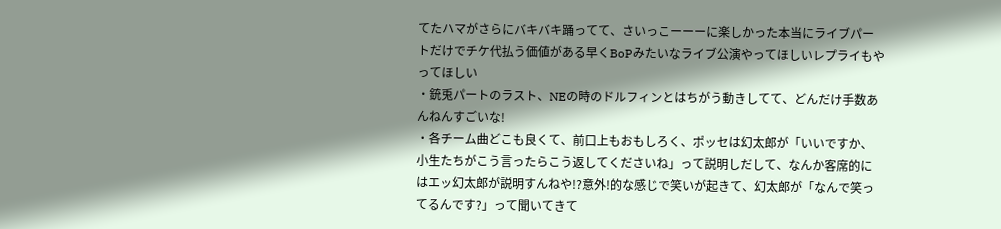てたハマがさらにバキバキ踊ってて、さいっこーーーに楽しかった本当にライブパートだけでチケ代払う価値がある早くBoPみたいなライブ公演やってほしいレプライもやってほしい
・銃兎パートのラスト、NEの時のドルフィンとはちがう動きしてて、どんだけ手数あんねんすごいな!
・各チーム曲どこも良くて、前口上もおもしろく、ポッセは幻太郎が「いいですか、小生たちがこう言ったらこう返してくださいね」って説明しだして、なんか客席的にはエッ幻太郎が説明すんねや!?意外!的な感じで笑いが起きて、幻太郎が「なんで笑ってるんです?」って聞いてきて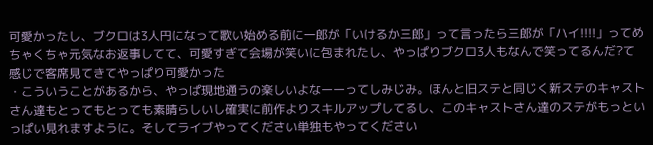可愛かったし、ブクロは3人円になって歌い始める前に一郎が「いけるか三郎」って言ったら三郎が「ハイ!!!!」ってめちゃくちゃ元気なお返事してて、可愛すぎて会場が笑いに包まれたし、やっぱりブクロ3人もなんで笑ってるんだ?て感じで客席見てきてやっぱり可愛かった
・こういうことがあるから、やっぱ現地通うの楽しいよなーーってしみじみ。ほんと旧ステと同じく新ステのキャストさん達もとってもとっても素晴らしいし確実に前作よりスキルアップしてるし、このキャストさん達のステがもっといっぱい見れますように。そしてライブやってください単独もやってください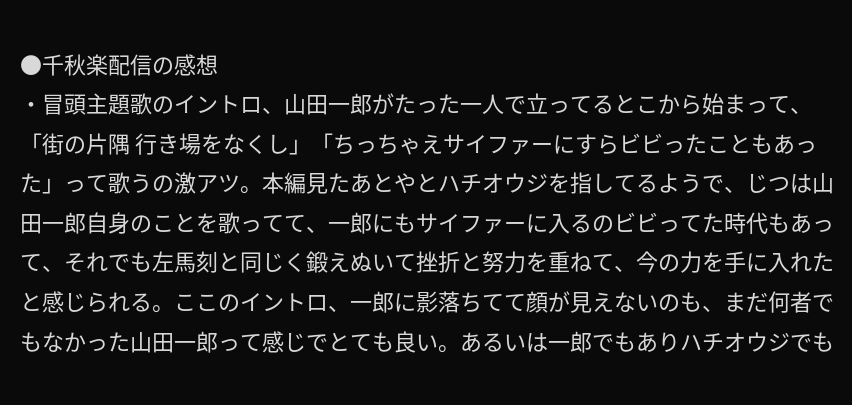●千秋楽配信の感想
・冒頭主題歌のイントロ、山田一郎がたった一人で立ってるとこから始まって、「街の片隅 行き場をなくし」「ちっちゃえサイファーにすらビビったこともあった」って歌うの激アツ。本編見たあとやとハチオウジを指してるようで、じつは山田一郎自身のことを歌ってて、一郎にもサイファーに入るのビビってた時代もあって、それでも左馬刻と同じく鍛えぬいて挫折と努力を重ねて、今の力を手に入れたと感じられる。ここのイントロ、一郎に影落ちてて顔が見えないのも、まだ何者でもなかった山田一郎って感じでとても良い。あるいは一郎でもありハチオウジでも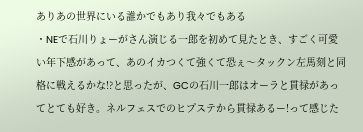ありあの世界にいる誰かでもあり我々でもある
・NEで石川りょーがさん演じる一郎を初めて見たとき、すごく可愛い年下感があって、あのイカつくて強くて恐ぇ〜タックン左馬刻と同格に戦えるかな!?と思ったが、GCの石川一郎はオーラと貫禄があってとても好き。ネルフェスでのヒプステから貫禄あるー!って感じた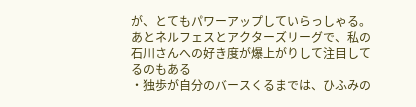が、とてもパワーアップしていらっしゃる。あとネルフェスとアクターズリーグで、私の石川さんへの好き度が爆上がりして注目してるのもある
・独歩が自分のバースくるまでは、ひふみの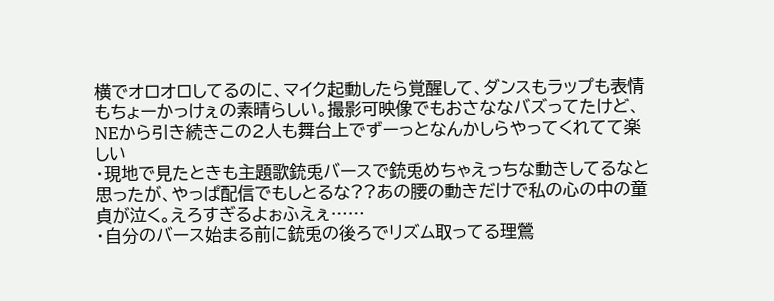横でオロオロしてるのに、マイク起動したら覚醒して、ダンスもラップも表情もちょーかっけぇの素晴らしい。撮影可映像でもおさななバズってたけど、NEから引き続きこの2人も舞台上でずーっとなんかしらやってくれてて楽しい
・現地で見たときも主題歌銃兎バースで銃兎めちゃえっちな動きしてるなと思ったが、やっぱ配信でもしとるな??あの腰の動きだけで私の心の中の童貞が泣く。えろすぎるよぉふえぇ……
・自分のバース始まる前に銃兎の後ろでリズム取ってる理鶯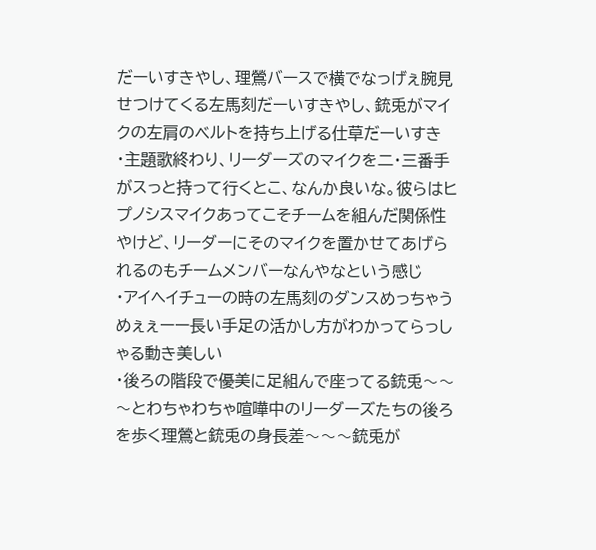だーいすきやし、理鶯バースで横でなっげぇ腕見せつけてくる左馬刻だーいすきやし、銃兎がマイクの左肩のベルトを持ち上げる仕草だーいすき
・主題歌終わり、リーダーズのマイクを二・三番手がスっと持って行くとこ、なんか良いな。彼らはヒプノシスマイクあってこそチームを組んだ関係性やけど、リーダーにそのマイクを置かせてあげられるのもチームメンバーなんやなという感じ
・アイヘイチューの時の左馬刻のダンスめっちゃうめぇぇーー長い手足の活かし方がわかってらっしゃる動き美しい
・後ろの階段で優美に足組んで座ってる銃兎〜〜〜とわちゃわちゃ喧嘩中のリーダーズたちの後ろを歩く理鶯と銃兎の身長差〜〜〜銃兎が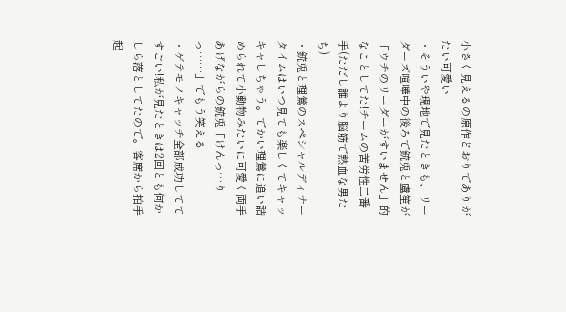小さく見えるの原作どおりでありがたい可愛い
・そういや現地で見たときも、リーダーズ喧嘩中の後ろで銃兎と盧笙が「ウチのリーダーがすいません」的なことしてた!チームの苦労性二番手(ただし誰より脳筋で熱血な男たち)
・銃兎と理鶯のスペシャルディナータイムはいつ見ても楽しくてキャッキャしちゃう。でかい理鶯に追い詰められて小動物みたいに可愛く両手あげながらの銃兎「けんっ…りっ……」でもう笑える
・ゲテモノキャッチ全部成功しててすごい!私が見たときは2回とも何かしら落としてたので。客席から拍手起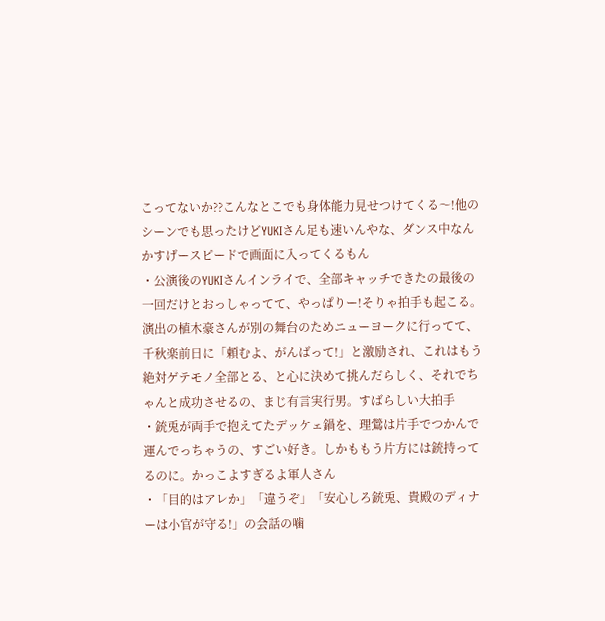こってないか??こんなとこでも身体能力見せつけてくる〜!他のシーンでも思ったけどYUKIさん足も速いんやな、ダンス中なんかすげースピードで画面に入ってくるもん
・公演後のYUKIさんインライで、全部キャッチできたの最後の一回だけとおっしゃってて、やっぱりー!そりゃ拍手も起こる。演出の植木豪さんが別の舞台のためニューヨークに行ってて、千秋楽前日に「頼むよ、がんばって!」と激励され、これはもう絶対ゲテモノ全部とる、と心に決めて挑んだらしく、それでちゃんと成功させるの、まじ有言実行男。すばらしい大拍手
・銃兎が両手で抱えてたデッケェ鍋を、理鶯は片手でつかんで運んでっちゃうの、すごい好き。しかももう片方には銃持ってるのに。かっこよすぎるよ軍人さん
・「目的はアレか」「違うぞ」「安心しろ銃兎、貴殿のディナーは小官が守る!」の会話の噛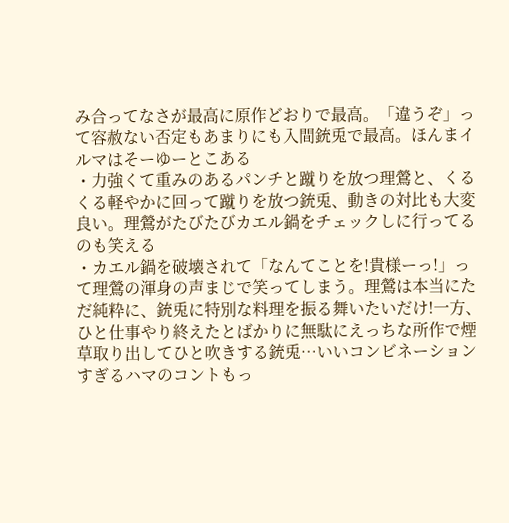み合ってなさが最高に原作どおりで最高。「違うぞ」って容赦ない否定もあまりにも入間銃兎で最高。ほんまイルマはそーゆーとこある
・力強くて重みのあるパンチと蹴りを放つ理鶯と、くるくる軽やかに回って蹴りを放つ銃兎、動きの対比も大変良い。理鶯がたびたびカエル鍋をチェックしに行ってるのも笑える
・カエル鍋を破壊されて「なんてことを!貴様ーっ!」って理鶯の渾身の声まじで笑ってしまう。理鶯は本当にただ純粋に、銃兎に特別な料理を振る舞いたいだけ!一方、ひと仕事やり終えたとばかりに無駄にえっちな所作で煙草取り出してひと吹きする銃兎…いいコンビネーションすぎるハマのコントもっ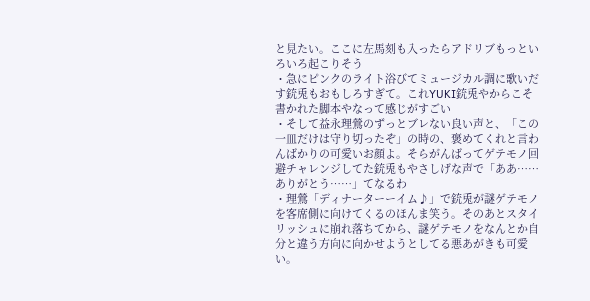と見たい。ここに左馬刻も入ったらアドリブもっといろいろ起こりそう
・急にピンクのライト浴びてミュージカル調に歌いだす銃兎もおもしろすぎて。これYUKI銃兎やからこそ書かれた脚本やなって感じがすごい
・そして益永理鶯のずっとブレない良い声と、「この一皿だけは守り切ったぞ」の時の、褒めてくれと言わんばかりの可愛いお顔よ。そらがんばってゲテモノ回避チャレンジしてた銃兎もやさしげな声で「ああ……ありがとう……」てなるわ
・理鶯「ディナーターーイム♪」で銃兎が謎ゲテモノを客席側に向けてくるのほんま笑う。そのあとスタイリッシュに崩れ落ちてから、謎ゲテモノをなんとか自分と違う方向に向かせようとしてる悪あがきも可愛い。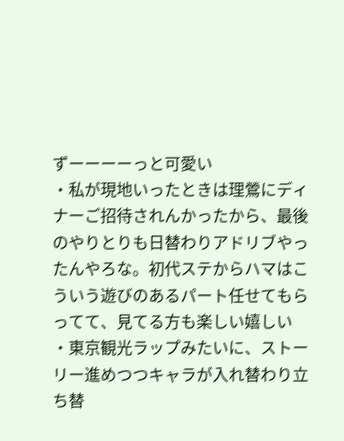ずーーーーっと可愛い
・私が現地いったときは理鶯にディナーご招待されんかったから、最後のやりとりも日替わりアドリブやったんやろな。初代ステからハマはこういう遊びのあるパート任せてもらってて、見てる方も楽しい嬉しい
・東京観光ラップみたいに、ストーリー進めつつキャラが入れ替わり立ち替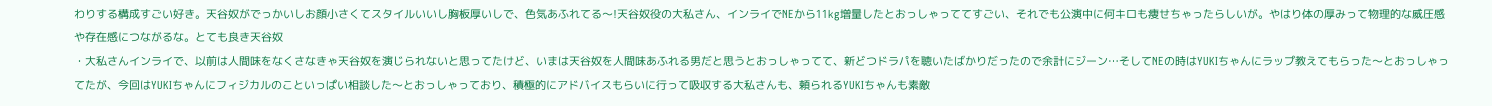わりする構成すごい好き。天谷奴がでっかいしお顔小さくてスタイルいいし胸板厚いしで、色気あふれてる〜!天谷奴役の大私さん、インライでNEから11kg増量したとおっしゃっててすごい、それでも公演中に何キロも痩せちゃったらしいが。やはり体の厚みって物理的な威圧感や存在感につながるな。とても良き天谷奴
・大私さんインライで、以前は人間味をなくさなきゃ天谷奴を演じられないと思ってたけど、いまは天谷奴を人間味あふれる男だと思うとおっしゃってて、新どつドラパを聴いたばかりだったので余計にジーン…そしてNEの時はYUKIちゃんにラップ教えてもらった〜とおっしゃってたが、今回はYUKIちゃんにフィジカルのこといっぱい相談した〜とおっしゃっており、積極的にアドバイスもらいに行って吸収する大私さんも、頼られるYUKIちゃんも素敵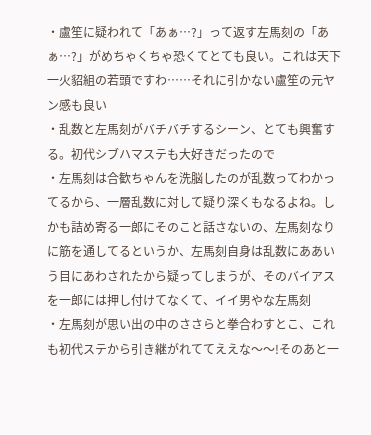・盧笙に疑われて「あぁ…?」って返す左馬刻の「あぁ…?」がめちゃくちゃ恐くてとても良い。これは天下一火貂組の若頭ですわ……それに引かない盧笙の元ヤン感も良い
・乱数と左馬刻がバチバチするシーン、とても興奮する。初代シブハマステも大好きだったので
・左馬刻は合歓ちゃんを洗脳したのが乱数ってわかってるから、一層乱数に対して疑り深くもなるよね。しかも詰め寄る一郎にそのこと話さないの、左馬刻なりに筋を通してるというか、左馬刻自身は乱数にああいう目にあわされたから疑ってしまうが、そのバイアスを一郎には押し付けてなくて、イイ男やな左馬刻
・左馬刻が思い出の中のささらと拳合わすとこ、これも初代ステから引き継がれててええな〜〜!そのあと一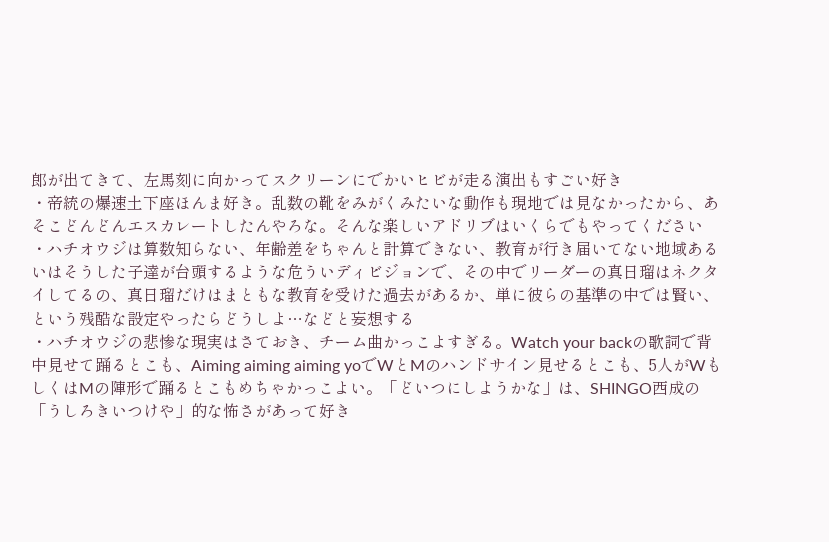郎が出てきて、左馬刻に向かってスクリーンにでかいヒビが走る演出もすごい好き
・帝統の爆速土下座ほんま好き。乱数の靴をみがくみたいな動作も現地では見なかったから、あそこどんどんエスカレートしたんやろな。そんな楽しいアドリブはいくらでもやってください
・ハチオウジは算数知らない、年齢差をちゃんと計算できない、教育が行き届いてない地域あるいはそうした子達が台頭するような危ういディビジョンで、その中でリーダーの真日瑠はネクタイしてるの、真日瑠だけはまともな教育を受けた過去があるか、単に彼らの基準の中では賢い、という残酷な設定やったらどうしよ…などと妄想する
・ハチオウジの悲惨な現実はさておき、チーム曲かっこよすぎる。Watch your backの歌詞で背中見せて踊るとこも、Aiming aiming aiming yoでWとMのハンドサイン見せるとこも、5人がWもしくはMの陣形で踊るとこもめちゃかっこよい。「どいつにしようかな」は、SHINGO西成の「うしろきいつけや」的な怖さがあって好き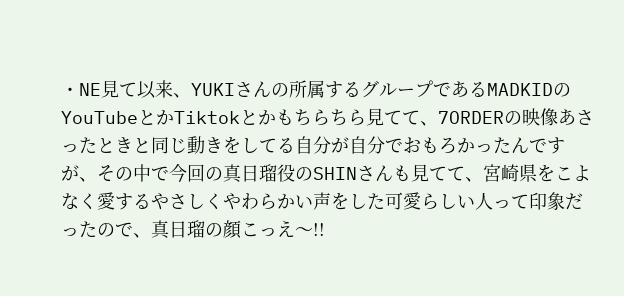・NE見て以来、YUKIさんの所属するグループであるMADKIDのYouTubeとかTiktokとかもちらちら見てて、7ORDERの映像あさったときと同じ動きをしてる自分が自分でおもろかったんですが、その中で今回の真日瑠役のSHINさんも見てて、宮崎県をこよなく愛するやさしくやわらかい声をした可愛らしい人って印象だったので、真日瑠の顔こっえ〜!!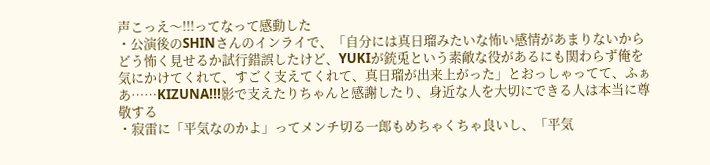声こっえ〜!!!ってなって感動した
・公演後のSHINさんのインライで、「自分には真日瑠みたいな怖い感情があまりないからどう怖く見せるか試行錯誤したけど、YUKIが銃兎という素敵な役があるにも関わらず俺を気にかけてくれて、すごく支えてくれて、真日瑠が出来上がった」とおっしゃってて、ふぁあ……KIZUNA!!!影で支えたりちゃんと感謝したり、身近な人を大切にできる人は本当に尊敬する
・寂雷に「平気なのかよ」ってメンチ切る一郎もめちゃくちゃ良いし、「平気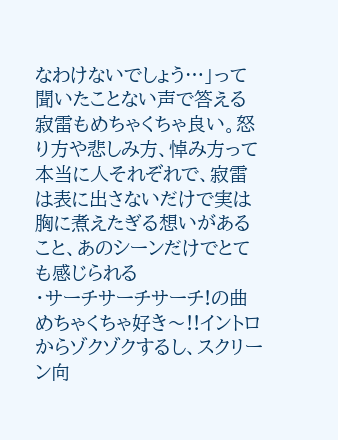なわけないでしょう…」って聞いたことない声で答える寂雷もめちゃくちゃ良い。怒り方や悲しみ方、悼み方って本当に人それぞれで、寂雷は表に出さないだけで実は胸に煮えたぎる想いがあること、あのシーンだけでとても感じられる
・サーチサーチサーチ!の曲めちゃくちゃ好き〜!!イントロからゾクゾクするし、スクリーン向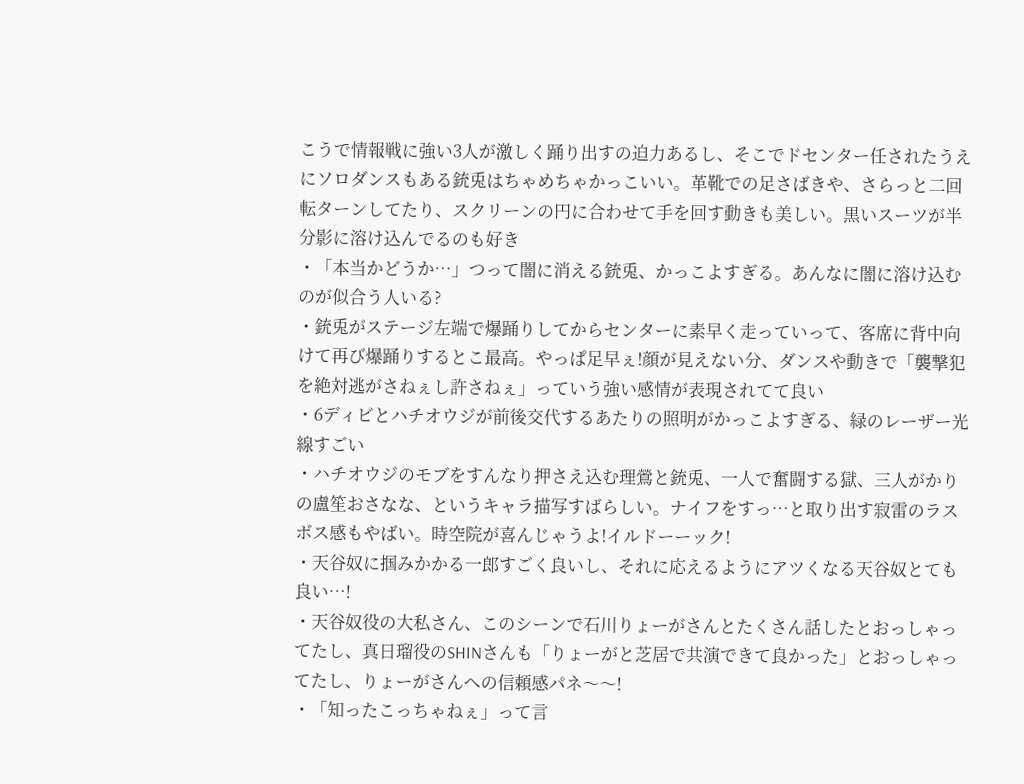こうで情報戦に強い3人が激しく踊り出すの迫力あるし、そこでドセンター任されたうえにソロダンスもある銃兎はちゃめちゃかっこいい。革靴での足さばきや、さらっと二回転ターンしてたり、スクリーンの円に合わせて手を回す動きも美しい。黒いスーツが半分影に溶け込んでるのも好き
・「本当かどうか…」つって闇に消える銃兎、かっこよすぎる。あんなに闇に溶け込むのが似合う人いる?
・銃兎がステージ左端で爆踊りしてからセンターに素早く走っていって、客席に背中向けて再び爆踊りするとこ最高。やっぱ足早ぇ!顔が見えない分、ダンスや動きで「襲撃犯を絶対逃がさねぇし許さねぇ」っていう強い感情が表現されてて良い
・6ディビとハチオウジが前後交代するあたりの照明がかっこよすぎる、緑のレーザー光線すごい
・ハチオウジのモブをすんなり押さえ込む理鶯と銃兎、一人で奮闘する獄、三人がかりの盧笙おさなな、というキャラ描写すばらしい。ナイフをすっ…と取り出す寂雷のラスボス感もやばい。時空院が喜んじゃうよ!イルドーーック!
・天谷奴に掴みかかる一郎すごく良いし、それに応えるようにアツくなる天谷奴とても良い…!
・天谷奴役の大私さん、このシーンで石川りょーがさんとたくさん話したとおっしゃってたし、真日瑠役のSHINさんも「りょーがと芝居で共演できて良かった」とおっしゃってたし、りょーがさんへの信頼感パネ〜〜!
・「知ったこっちゃねぇ」って言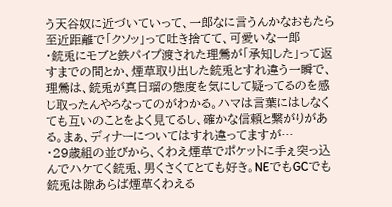う天谷奴に近づいていって、一郎なに言うんかなおもたら至近距離で「クソッ」って吐き捨てて、可愛いな一郎
・銃兎にモブと鉄パイプ渡された理鶯が「承知した」って返すまでの間とか、煙草取り出した銃兎とすれ違う一瞬で、理鶯は、銃兎が真日瑠の態度を気にして疑ってるのを感じ取ったんやろなってのがわかる。ハマは言葉にはしなくても互いのことをよく見てるし、確かな信頼と繋がりがある。まぁ、ディナーについてはすれ違ってますが…
・29歳組の並びから、くわえ煙草でポケットに手ぇ突っ込んでハケてく銃兎、男くさくてとても好き。NEでもGCでも銃兎は隙あらば煙草くわえる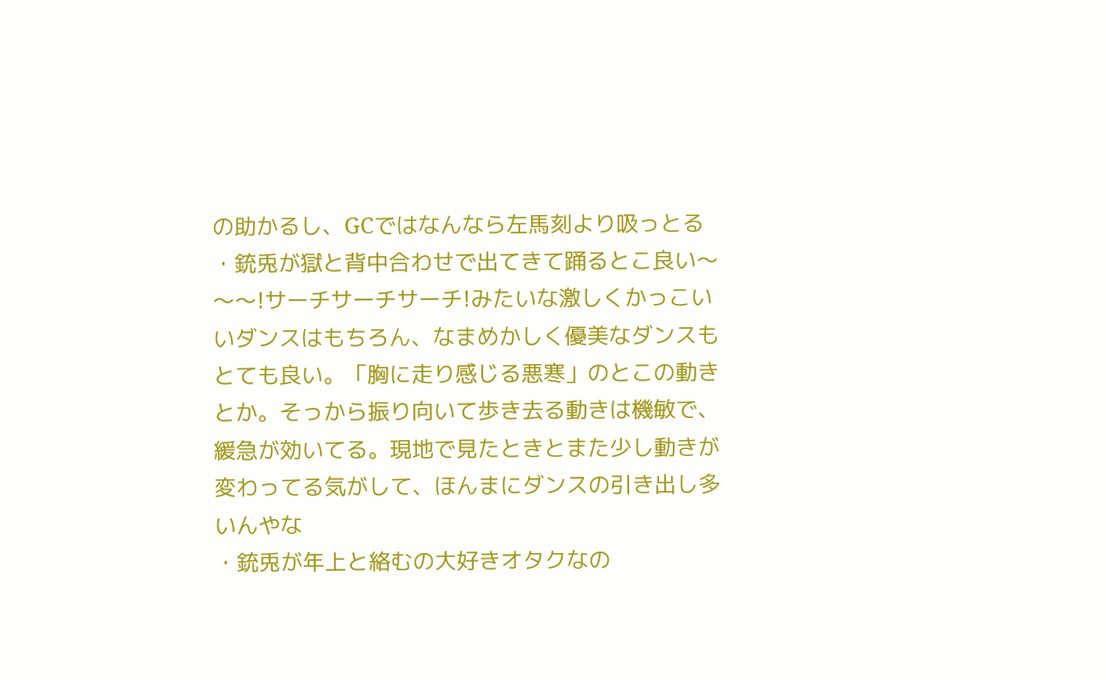の助かるし、GCではなんなら左馬刻より吸っとる
・銃兎が獄と背中合わせで出てきて踊るとこ良い〜〜〜!サーチサーチサーチ!みたいな激しくかっこいいダンスはもちろん、なまめかしく優美なダンスもとても良い。「胸に走り感じる悪寒」のとこの動きとか。そっから振り向いて歩き去る動きは機敏で、緩急が効いてる。現地で見たときとまた少し動きが変わってる気がして、ほんまにダンスの引き出し多いんやな
・銃兎が年上と絡むの大好きオタクなの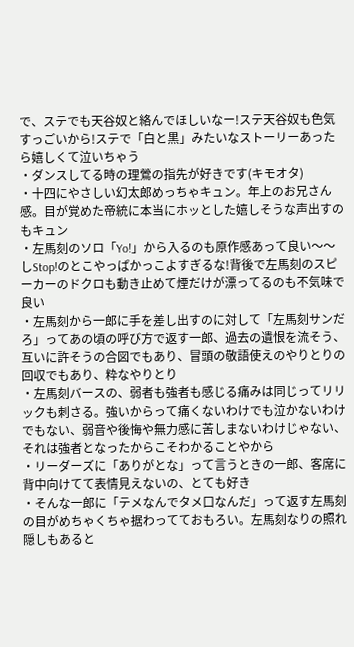で、ステでも天谷奴と絡んでほしいなー!ステ天谷奴も色気すっごいから!ステで「白と黒」みたいなストーリーあったら嬉しくて泣いちゃう
・ダンスしてる時の理鶯の指先が好きです(キモオタ)
・十四にやさしい幻太郎めっちゃキュン。年上のお兄さん感。目が覚めた帝統に本当にホッとした嬉しそうな声出すのもキュン
・左馬刻のソロ「Yo!」から入るのも原作感あって良い〜〜しStop!のとこやっぱかっこよすぎるな!背後で左馬刻のスピーカーのドクロも動き止めて煙だけが漂ってるのも不気味で良い
・左馬刻から一郎に手を差し出すのに対して「左馬刻サンだろ」ってあの頃の呼び方で返す一郎、過去の遺恨を流そう、互いに許そうの合図でもあり、冒頭の敬語使えのやりとりの回収でもあり、粋なやりとり
・左馬刻バースの、弱者も強者も感じる痛みは同じってリリックも刺さる。強いからって痛くないわけでも泣かないわけでもない、弱音や後悔や無力感に苦しまないわけじゃない、それは強者となったからこそわかることやから
・リーダーズに「ありがとな」って言うときの一郎、客席に背中向けてて表情見えないの、とても好き
・そんな一郎に「テメなんでタメ口なんだ」って返す左馬刻の目がめちゃくちゃ据わってておもろい。左馬刻なりの照れ隠しもあると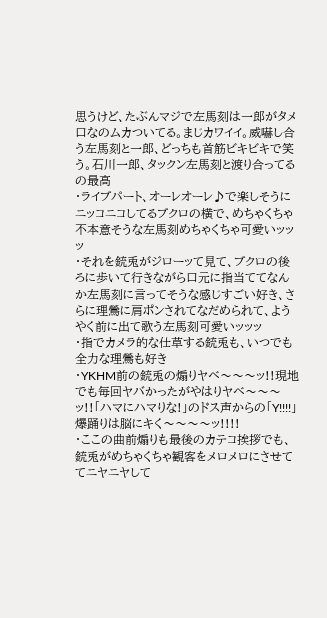思うけど、たぶんマジで左馬刻は一郎がタメ口なのムカついてる。まじカワイイ。威嚇し合う左馬刻と一郎、どっちも首筋ビキビキで笑う。石川一郎、タックン左馬刻と渡り合ってるの最高
・ライブパート、オーレオーレ♪で楽しそうにニッコニコしてるブクロの横で、めちゃくちゃ不本意そうな左馬刻めちゃくちゃ可愛いッッッ
・それを銃兎がジローッて見て、ブクロの後ろに歩いて行きながら口元に指当ててなんか左馬刻に言ってそうな感じすごい好き、さらに理鶯に肩ポンされてなだめられて、ようやく前に出て歌う左馬刻可愛いッッッ
・指でカメラ的な仕草する銃兎も、いつでも全力な理鶯も好き
・YKHM前の銃兎の煽りヤベ〜〜〜ッ!!現地でも毎回ヤバかったがやはりヤベ〜〜〜ッ!!「ハマにハマりな!」のドス声からの「Y!!!!」爆踊りは脳にキく〜〜〜〜ッ!!!!
・ここの曲前煽りも最後のカテコ挨拶でも、銃兎がめちゃくちゃ観客をメロメロにさせててニヤニヤして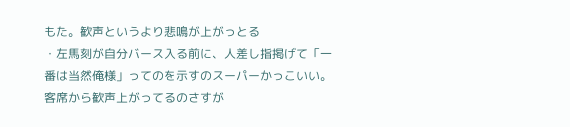もた。歓声というより悲鳴が上がっとる
・左馬刻が自分バース入る前に、人差し指掲げて「一番は当然俺様」ってのを示すのスーパーかっこいい。客席から歓声上がってるのさすが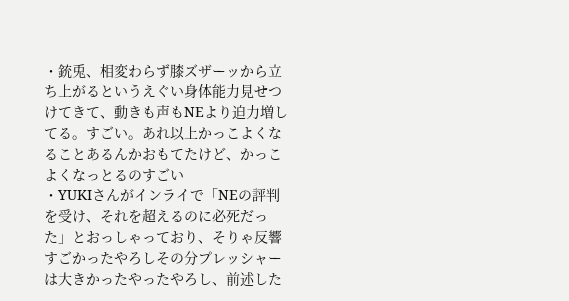・銃兎、相変わらず膝ズザーッから立ち上がるというえぐい身体能力見せつけてきて、動きも声もNEより迫力増してる。すごい。あれ以上かっこよくなることあるんかおもてたけど、かっこよくなっとるのすごい
・YUKIさんがインライで「NEの評判を受け、それを超えるのに必死だった」とおっしゃっており、そりゃ反響すごかったやろしその分プレッシャーは大きかったやったやろし、前述した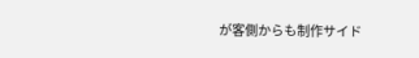が客側からも制作サイド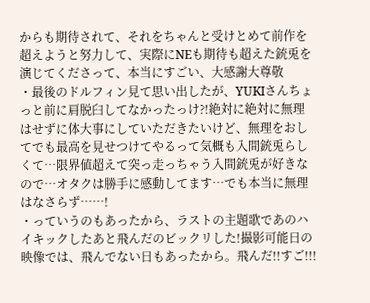からも期待されて、それをちゃんと受けとめて前作を超えようと努力して、実際にNEも期待も超えた銃兎を演じてくださって、本当にすごい、大感謝大尊敬
・最後のドルフィン見て思い出したが、YUKIさんちょっと前に肩脱臼してなかったっけ?!絶対に絶対に無理はせずに体大事にしていただきたいけど、無理をおしてでも最高を見せつけてやるって気概も入間銃兎らしくて…限界値超えて突っ走っちゃう入間銃兎が好きなので…オタクは勝手に感動してます…でも本当に無理はなさらず……!
・っていうのもあったから、ラストの主題歌であのハイキックしたあと飛んだのビックリした!撮影可能日の映像では、飛んでない日もあったから。飛んだ!!すご!!!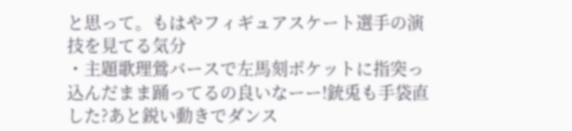と思って。もはやフィギュアスケート選手の演技を見てる気分
・主題歌理鶯バースで左馬刻ポケットに指突っ込んだまま踊ってるの良いなーー!銃兎も手袋直した?あと鋭い動きでダンス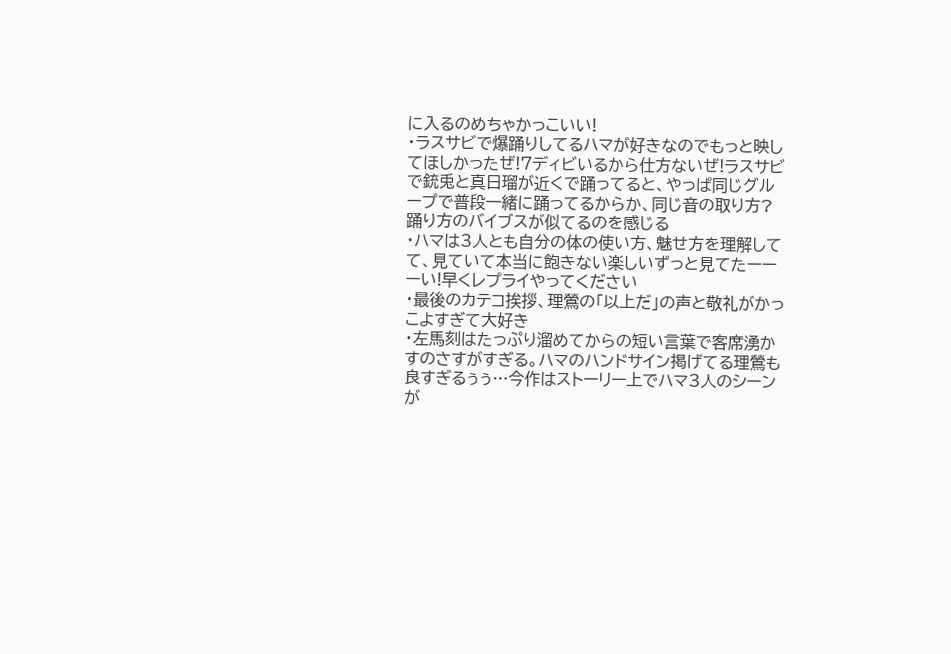に入るのめちゃかっこいい!
・ラスサビで爆踊りしてるハマが好きなのでもっと映してほしかったぜ!7ディビいるから仕方ないぜ!ラスサビで銃兎と真日瑠が近くで踊ってると、やっぱ同じグループで普段一緒に踊ってるからか、同じ音の取り方?踊り方のバイブスが似てるのを感じる
・ハマは3人とも自分の体の使い方、魅せ方を理解してて、見ていて本当に飽きない楽しいずっと見てたーーーい!早くレプライやってください
・最後のカテコ挨拶、理鶯の「以上だ」の声と敬礼がかっこよすぎて大好き
・左馬刻はたっぷり溜めてからの短い言葉で客席湧かすのさすがすぎる。ハマのハンドサイン掲げてる理鶯も良すぎるぅぅ…今作はストーリー上でハマ3人のシーンが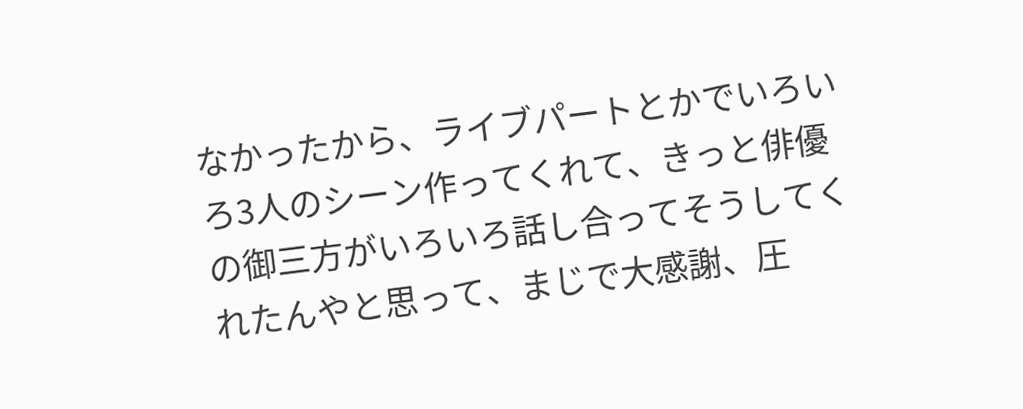なかったから、ライブパートとかでいろいろ3人のシーン作ってくれて、きっと俳優の御三方がいろいろ話し合ってそうしてくれたんやと思って、まじで大感謝、圧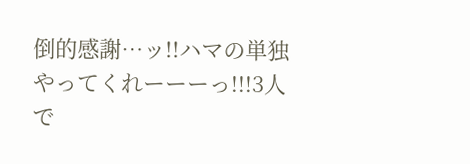倒的感謝…ッ!!ハマの単独やってくれーーーっ!!!3人で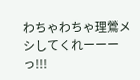わちゃわちゃ理鶯メシしてくれーーーっ!!!